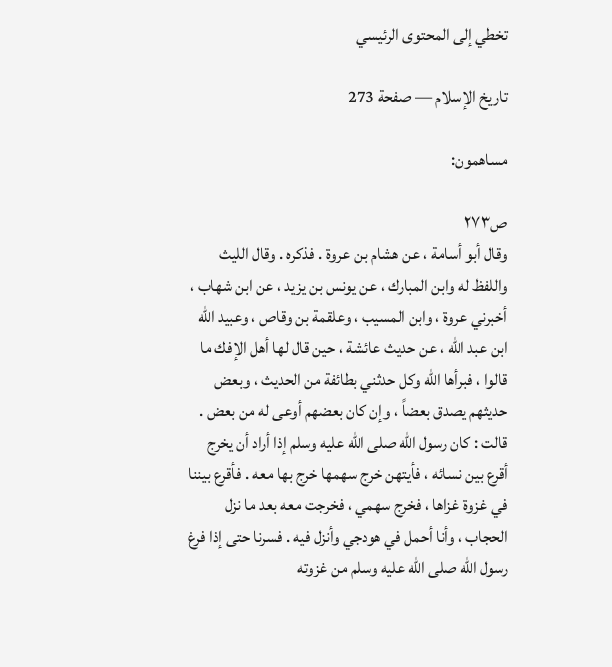تخطي إلى المحتوى الرئيسي

تاريخ الإسلام — صفحة 273

مساهمون:

ص٢٧٣
وقال أبو أسامة ، عن هشام بن عروة . فذكره . وقال الليث واللفظ له وابن المبارك ، عن يونس بن يزيد ، عن ابن شهاب ، أخبرني عروة ، وابن المسيب ، وعلقمة بن وقاص ، وعبيد الله ابن عبد الله ، عن حديث عائشة ، حين قال لها أهل الإفك ما قالوا ، فبرأها الله وكل حدثني بطائفة من الحديث ، وبعض حديثهم يصدق بعضاً ، وإن كان بعضهم أوعى له من بعض . قالت : كان رسول الله صلى الله عليه وسلم إذا أراد أن يخرج أقرع بين نسائه ، فأيتهن خرج سهمها خرج بها معه . فأقرع بيننا في غزوة غزاها ، فخرج سهمي ، فخرجت معه بعد ما نزل الحجاب ، وأنا أحمل في هودجي وأنزل فيه . فسرنا حتى إذا فرغ رسول الله صلى الله عليه وسلم من غزوته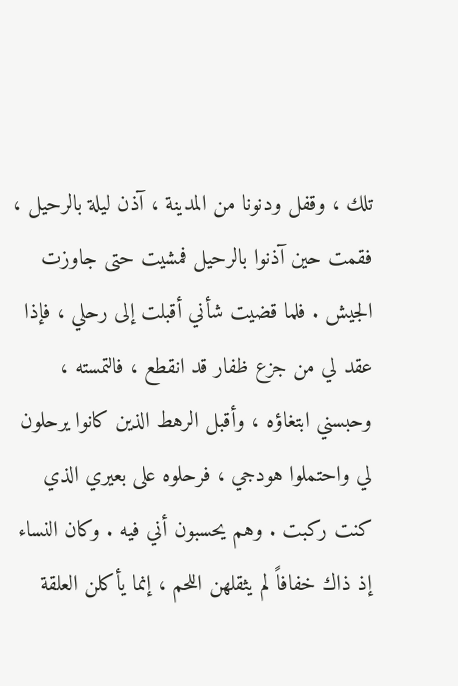تلك ، وقفل ودنونا من المدينة ، آذن ليلة بالرحيل ، فقمت حين آذنوا بالرحيل فمشيت حتى جاوزت الجيش . فلما قضيت شأني أقبلت إلى رحلي ، فإذا عقد لي من جزع ظفار قد انقطع ، فالتمسته ، وحبسني ابتغاؤه ، وأقبل الرهط الذين كانوا يرحلون لي واحتملوا هودجي ، فرحلوه على بعيري الذي كنت ركبت . وهم يحسبون أني فيه . وكان النساء إذ ذاك خفافاً لم يثقلهن اللحم ، إنما يأكلن العلقة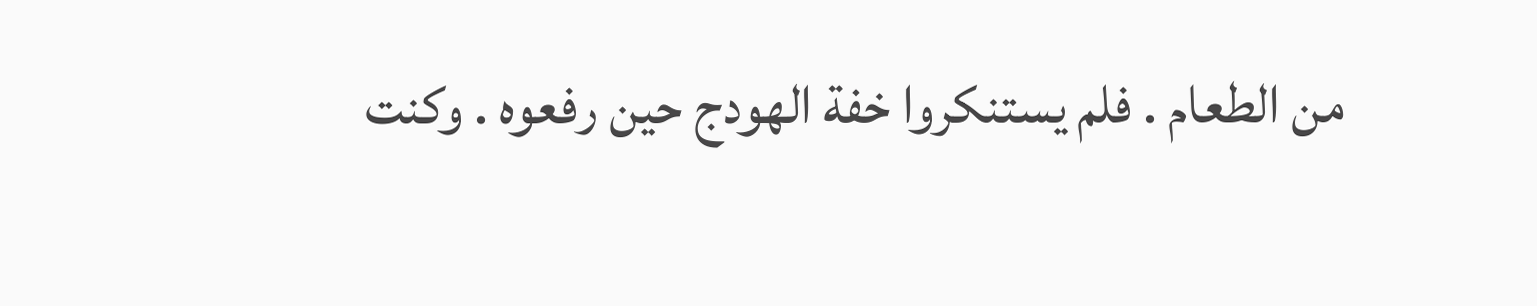من الطعام . فلم يستنكروا خفة الهودج حين رفعوه . وكنت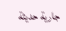جارية حديثة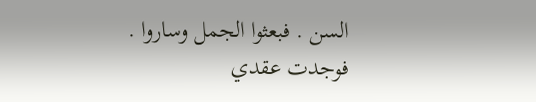السن . فبعثوا الجمل وساروا . فوجدت عقدي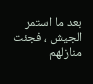بعد ما استمر الجيش ، فجئت منازلهم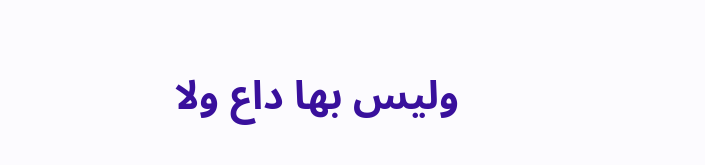وليس بها داع ولا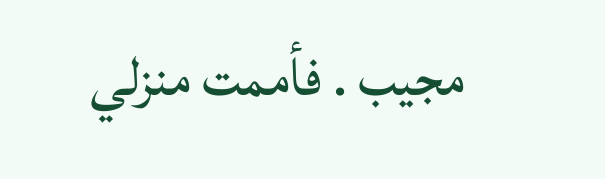مجيب . فأممت منزلي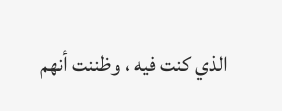الذي كنت فيه ، وظننت أنهم